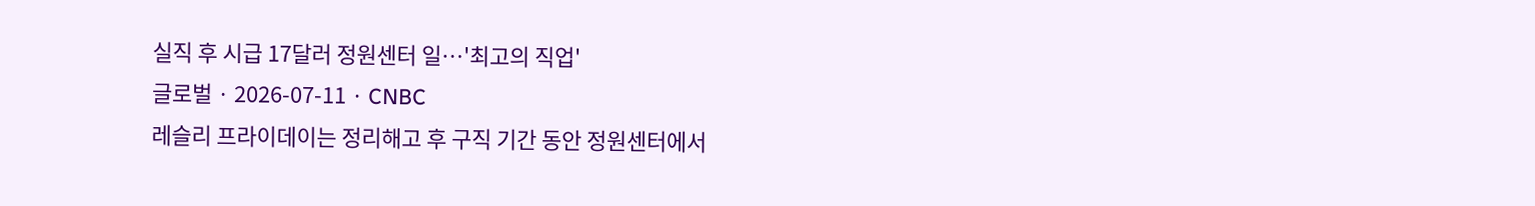실직 후 시급 17달러 정원센터 일…'최고의 직업'
글로벌 · 2026-07-11 · CNBC
레슬리 프라이데이는 정리해고 후 구직 기간 동안 정원센터에서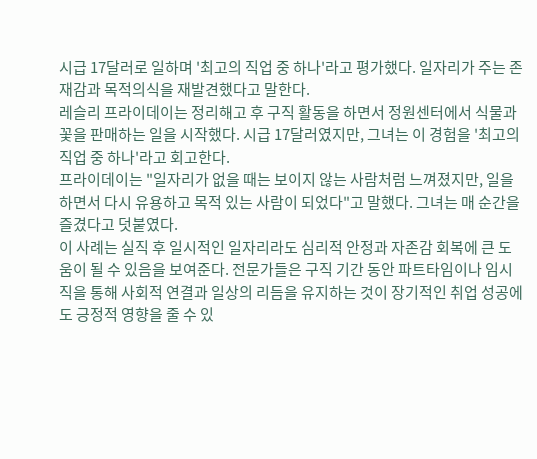시급 17달러로 일하며 '최고의 직업 중 하나'라고 평가했다. 일자리가 주는 존재감과 목적의식을 재발견했다고 말한다.
레슬리 프라이데이는 정리해고 후 구직 활동을 하면서 정원센터에서 식물과 꽃을 판매하는 일을 시작했다. 시급 17달러였지만, 그녀는 이 경험을 '최고의 직업 중 하나'라고 회고한다.
프라이데이는 "일자리가 없을 때는 보이지 않는 사람처럼 느껴졌지만, 일을 하면서 다시 유용하고 목적 있는 사람이 되었다"고 말했다. 그녀는 매 순간을 즐겼다고 덧붙였다.
이 사례는 실직 후 일시적인 일자리라도 심리적 안정과 자존감 회복에 큰 도움이 될 수 있음을 보여준다. 전문가들은 구직 기간 동안 파트타임이나 임시직을 통해 사회적 연결과 일상의 리듬을 유지하는 것이 장기적인 취업 성공에도 긍정적 영향을 줄 수 있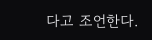다고 조언한다.